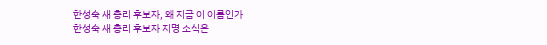한성숙 새 총리 후보자, 왜 지금 이 이름인가
한성숙 새 총리 후보자 지명 소식은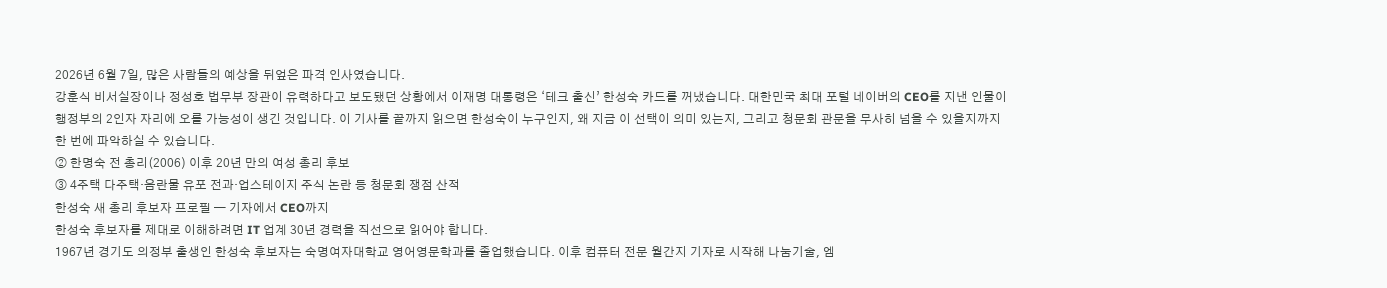2026년 6월 7일, 많은 사람들의 예상을 뒤엎은 파격 인사였습니다.
강훈식 비서실장이나 정성호 법무부 장관이 유력하다고 보도됐던 상황에서 이재명 대통령은 ‘테크 출신’ 한성숙 카드를 꺼냈습니다. 대한민국 최대 포털 네이버의 CEO를 지낸 인물이 행정부의 2인자 자리에 오를 가능성이 생긴 것입니다. 이 기사를 끝까지 읽으면 한성숙이 누구인지, 왜 지금 이 선택이 의미 있는지, 그리고 청문회 관문을 무사히 넘을 수 있을지까지 한 번에 파악하실 수 있습니다.
② 한명숙 전 총리(2006) 이후 20년 만의 여성 총리 후보
③ 4주택 다주택·음란물 유포 전과·업스테이지 주식 논란 등 청문회 쟁점 산적
한성숙 새 총리 후보자 프로필 — 기자에서 CEO까지
한성숙 후보자를 제대로 이해하려면 IT 업계 30년 경력을 직선으로 읽어야 합니다.
1967년 경기도 의정부 출생인 한성숙 후보자는 숙명여자대학교 영어영문학과를 졸업했습니다. 이후 컴퓨터 전문 월간지 기자로 시작해 나눔기술, 엠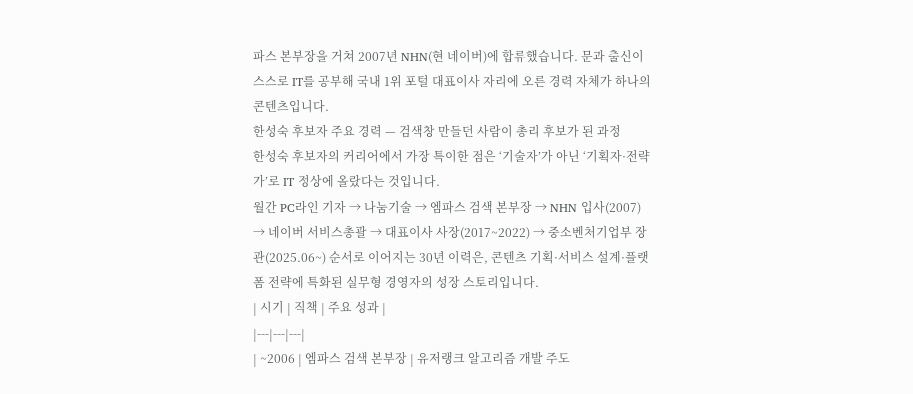파스 본부장을 거쳐 2007년 NHN(현 네이버)에 합류했습니다. 문과 출신이 스스로 IT를 공부해 국내 1위 포털 대표이사 자리에 오른 경력 자체가 하나의 콘텐츠입니다.
한성숙 후보자 주요 경력 — 검색창 만들던 사람이 총리 후보가 된 과정
한성숙 후보자의 커리어에서 가장 특이한 점은 ‘기술자’가 아닌 ‘기획자·전략가’로 IT 정상에 올랐다는 것입니다.
월간 PC라인 기자 → 나눔기술 → 엠파스 검색 본부장 → NHN 입사(2007) → 네이버 서비스총괄 → 대표이사 사장(2017~2022) → 중소벤처기업부 장관(2025.06~) 순서로 이어지는 30년 이력은, 콘텐츠 기획·서비스 설계·플랫폼 전략에 특화된 실무형 경영자의 성장 스토리입니다.
| 시기 | 직책 | 주요 성과 |
|---|---|---|
| ~2006 | 엠파스 검색 본부장 | 유저랭크 알고리즘 개발 주도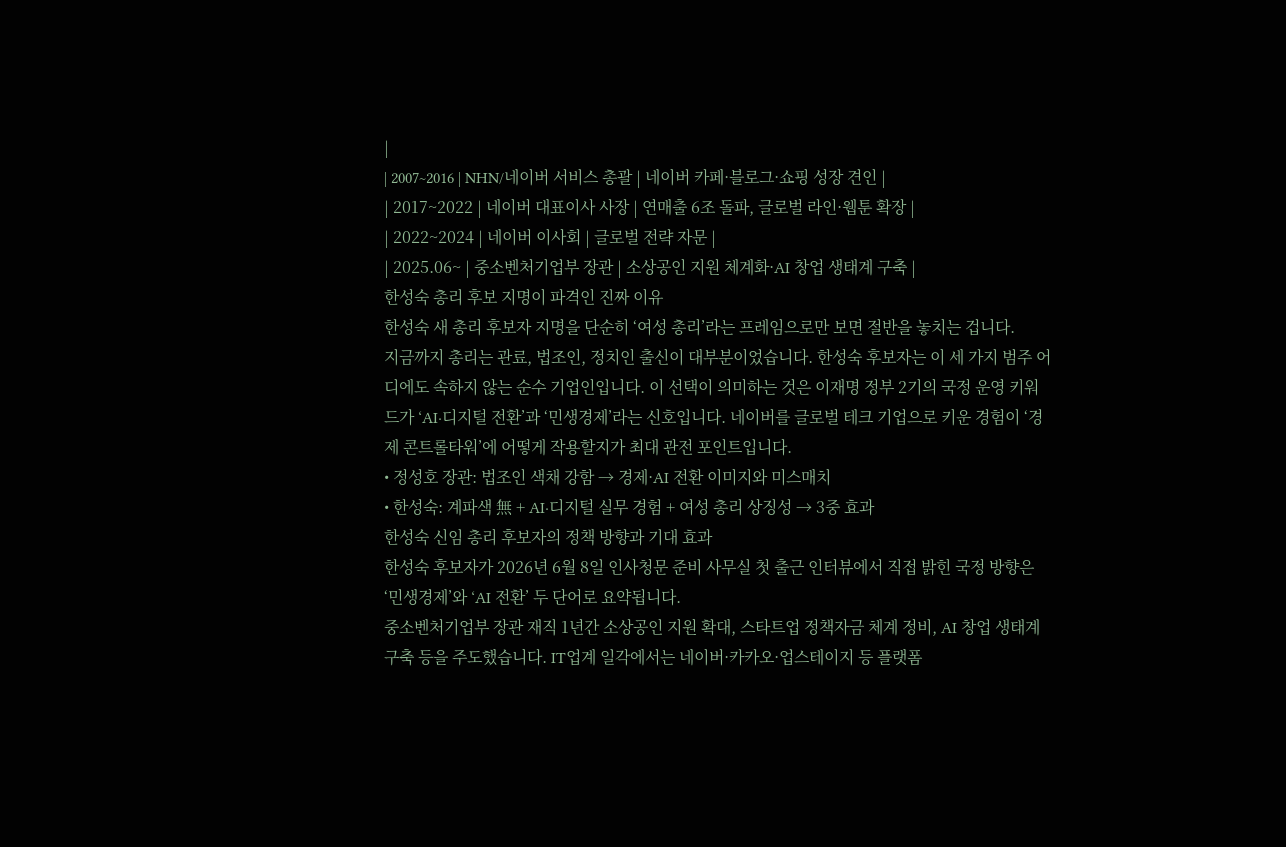|
| 2007~2016 | NHN/네이버 서비스 총괄 | 네이버 카페·블로그·쇼핑 성장 견인 |
| 2017~2022 | 네이버 대표이사 사장 | 연매출 6조 돌파, 글로벌 라인·웹툰 확장 |
| 2022~2024 | 네이버 이사회 | 글로벌 전략 자문 |
| 2025.06~ | 중소벤처기업부 장관 | 소상공인 지원 체계화·AI 창업 생태계 구축 |
한성숙 총리 후보 지명이 파격인 진짜 이유
한성숙 새 총리 후보자 지명을 단순히 ‘여성 총리’라는 프레임으로만 보면 절반을 놓치는 겁니다.
지금까지 총리는 관료, 법조인, 정치인 출신이 대부분이었습니다. 한성숙 후보자는 이 세 가지 범주 어디에도 속하지 않는 순수 기업인입니다. 이 선택이 의미하는 것은 이재명 정부 2기의 국정 운영 키워드가 ‘AI·디지털 전환’과 ‘민생경제’라는 신호입니다. 네이버를 글로벌 테크 기업으로 키운 경험이 ‘경제 콘트롤타워’에 어떻게 작용할지가 최대 관전 포인트입니다.
• 정성호 장관: 법조인 색채 강함 → 경제·AI 전환 이미지와 미스매치
• 한성숙: 계파색 無 + AI·디지털 실무 경험 + 여성 총리 상징성 → 3중 효과
한성숙 신임 총리 후보자의 정책 방향과 기대 효과
한성숙 후보자가 2026년 6월 8일 인사청문 준비 사무실 첫 출근 인터뷰에서 직접 밝힌 국정 방향은 ‘민생경제’와 ‘AI 전환’ 두 단어로 요약됩니다.
중소벤처기업부 장관 재직 1년간 소상공인 지원 확대, 스타트업 정책자금 체계 정비, AI 창업 생태계 구축 등을 주도했습니다. IT업계 일각에서는 네이버·카카오·업스테이지 등 플랫폼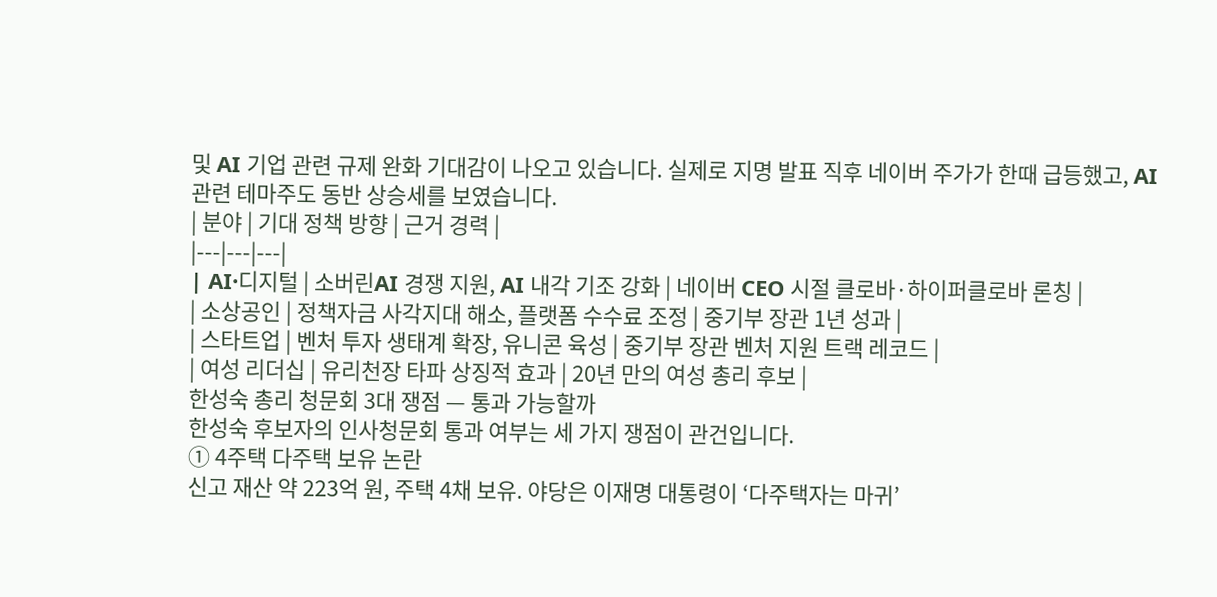및 AI 기업 관련 규제 완화 기대감이 나오고 있습니다. 실제로 지명 발표 직후 네이버 주가가 한때 급등했고, AI 관련 테마주도 동반 상승세를 보였습니다.
| 분야 | 기대 정책 방향 | 근거 경력 |
|---|---|---|
| AI·디지털 | 소버린AI 경쟁 지원, AI 내각 기조 강화 | 네이버 CEO 시절 클로바·하이퍼클로바 론칭 |
| 소상공인 | 정책자금 사각지대 해소, 플랫폼 수수료 조정 | 중기부 장관 1년 성과 |
| 스타트업 | 벤처 투자 생태계 확장, 유니콘 육성 | 중기부 장관 벤처 지원 트랙 레코드 |
| 여성 리더십 | 유리천장 타파 상징적 효과 | 20년 만의 여성 총리 후보 |
한성숙 총리 청문회 3대 쟁점 — 통과 가능할까
한성숙 후보자의 인사청문회 통과 여부는 세 가지 쟁점이 관건입니다.
① 4주택 다주택 보유 논란
신고 재산 약 223억 원, 주택 4채 보유. 야당은 이재명 대통령이 ‘다주택자는 마귀’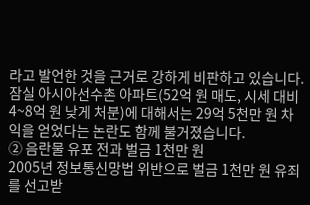라고 발언한 것을 근거로 강하게 비판하고 있습니다. 잠실 아시아선수촌 아파트(52억 원 매도, 시세 대비 4~8억 원 낮게 처분)에 대해서는 29억 5천만 원 차익을 얻었다는 논란도 함께 불거졌습니다.
② 음란물 유포 전과 벌금 1천만 원
2005년 정보통신망법 위반으로 벌금 1천만 원 유죄를 선고받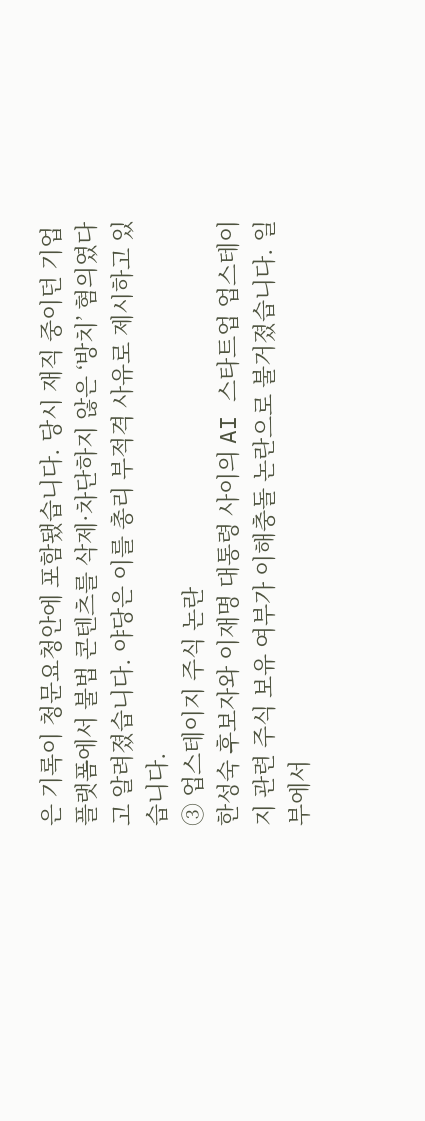은 기록이 청문요청안에 포함됐습니다. 당시 재직 중이던 기업 플랫폼에서 불법 콘텐츠를 삭제·차단하지 않은 ‘방치’ 혐의였다고 알려졌습니다. 야당은 이를 총리 부적격 사유로 제시하고 있습니다.
③ 업스테이지 주식 논란
한성숙 후보자와 이재명 대통령 사이의 AI 스타트업 업스테이지 관련 주식 보유 여부가 이해충돌 논란으로 불거졌습니다. 일부에서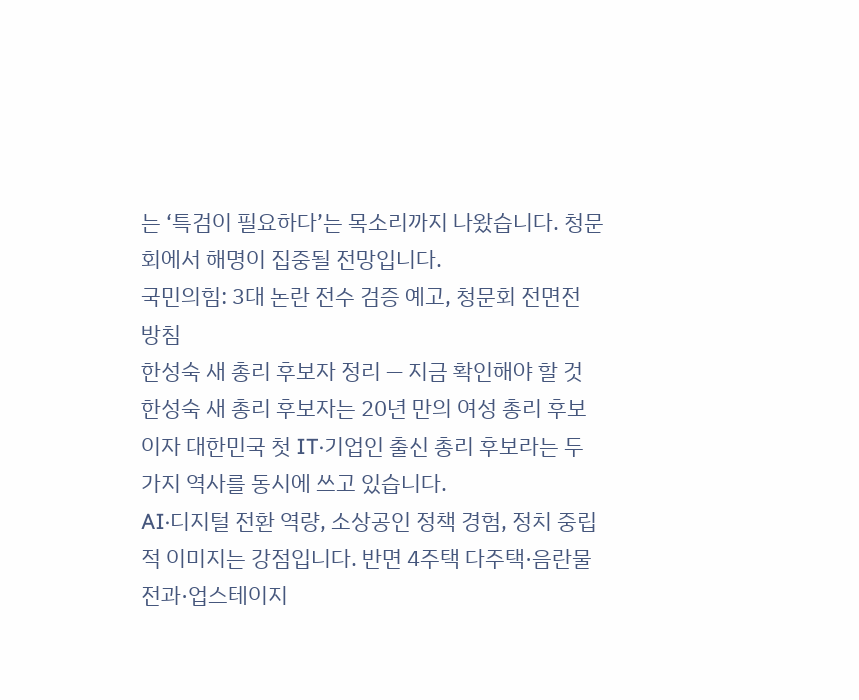는 ‘특검이 필요하다’는 목소리까지 나왔습니다. 청문회에서 해명이 집중될 전망입니다.
국민의힘: 3대 논란 전수 검증 예고, 청문회 전면전 방침
한성숙 새 총리 후보자 정리 — 지금 확인해야 할 것
한성숙 새 총리 후보자는 20년 만의 여성 총리 후보이자 대한민국 첫 IT·기업인 출신 총리 후보라는 두 가지 역사를 동시에 쓰고 있습니다.
AI·디지털 전환 역량, 소상공인 정책 경험, 정치 중립적 이미지는 강점입니다. 반면 4주택 다주택·음란물 전과·업스테이지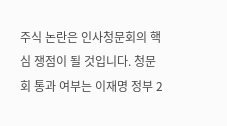주식 논란은 인사청문회의 핵심 쟁점이 될 것입니다. 청문회 통과 여부는 이재명 정부 2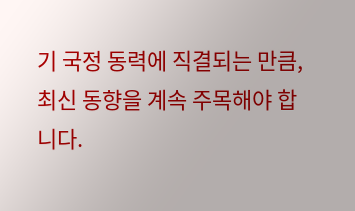기 국정 동력에 직결되는 만큼, 최신 동향을 계속 주목해야 합니다.